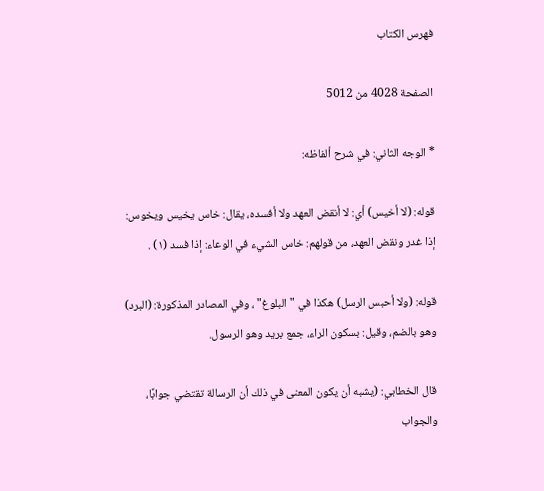فهرس الكتاب

الصفحة 4028 من 5012

* الوجه الثاني: في شرح ألفاظه:

قوله: (لا أخيس) أي: لا أنقض العهد ولا أفسده، يقال: خاس يخيس ويخوس: إذا غدر ونقض العهد، من قولهم: خاس الشيء في الوعاء: إذا فسد (١) .

قوله: (ولا أحبس الرسل) هكذا في "البلوغ" ، وفي المصادر المذكورة: (البرد) وهو بالضم، وقيل: بسكون الراء، جمع بريد وهو الرسول.

قال الخطابي: (يشبه أن يكون المعنى في ذلك أن الرسالة تقتضي جوابًا، والجواب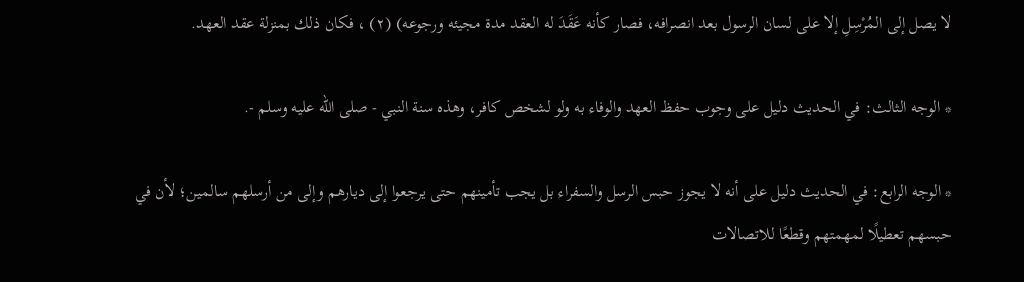لا يصل إلى المُرْسِلِ إلا على لسان الرسول بعد انصرافه، فصار كأنه عَقَدَ له العقد مدة مجيئه ورجوعه) (٢) ، فكان ذلك بمنزلة عقد العهد.

* الوجه الثالث: في الحديث دليل على وجوب حفظ العهد والوفاء به ولو لشخص كافر، وهذه سنة النبي - صلى الله عليه وسلم -.

* الوجه الرابع: في الحديث دليل على أنه لا يجوز حبس الرسل والسفراء بل يجب تأمينهم حتى يرجعوا إلى ديارهم وإلى من أرسلهم سالمين؛ لأن في حبسهم تعطيلًا لمهمتهم وقطعًا للاتصالات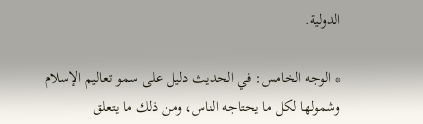الدولية.

* الوجه الخامس: في الحديث دليل على سمو تعاليم الإسلام وشمولها لكل ما يحتاجه الناس، ومن ذلك ما يتعلق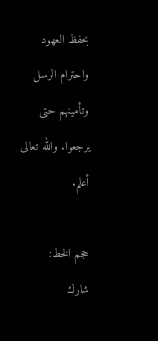بحفظ العهود واحترام الرسل وتأمينهم حتى يرجعوا. والله تعالى أعلم.

حجم الخط:
شارك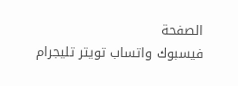الصفحة
فيسبوك واتساب تويتر تليجرام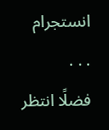انستجرام
. . .
فضلًا انتظر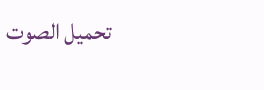تحميل الصوت